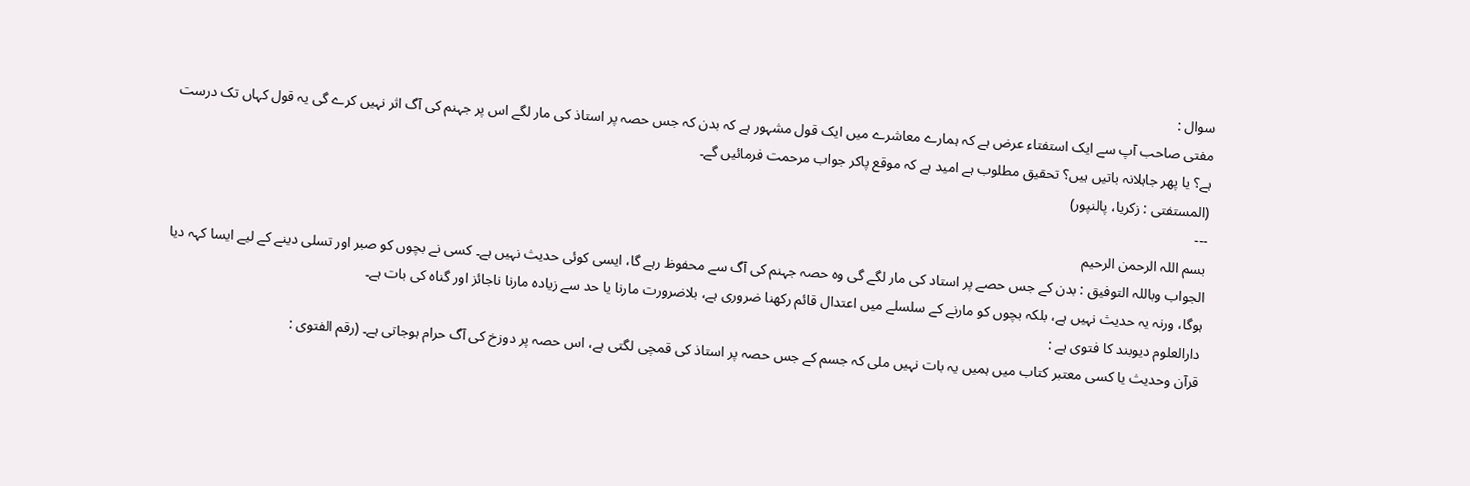سوال :
مفتی صاحب آپ سے ایک استفتاء عرض ہے کہ ہمارے معاشرے میں ایک قول مشہور ہے کہ بدن کہ جس حصہ پر استاذ کی مار لگے اس پر جہنم کی آگ اثر نہیں کرے گی یہ قول کہاں تک درست ہے؟ یا پھر جاہلانہ باتیں ہیں؟ تحقیق مطلوب ہے امید ہے کہ موقع پاکر جواب مرحمت فرمائیں گے۔
(المستفتی : زکریا، پالنپور)
---
بسم اللہ الرحمن الرحیم
الجواب وباللہ التوفيق : بدن کے جس حصے پر استاد کی مار لگے گی وہ حصہ جہنم کی آگ سے محفوظ رہے گا، ایسی کوئی حدیث نہیں ہے۔ کسی نے بچوں کو صبر اور تسلی دینے کے لیے ایسا کہہ دیا ہوگا، ورنہ یہ حدیث نہیں ہے، بلکہ بچوں کو مارنے کے سلسلے میں اعتدال قائم رکھنا ضروری ہے، بلاضرورت مارنا یا حد سے زیادہ مارنا ناجائز اور گناہ کی بات ہے۔
دارالعلوم دیوبند کا فتوی ہے :
قرآن وحدیث یا کسی معتبر کتاب میں ہمیں یہ بات نہیں ملی کہ جسم کے جس حصہ پر استاذ کی قمچی لگتی ہے، اس حصہ پر دوزخ کی آگ حرام ہوجاتی ہے۔ (رقم الفتوی :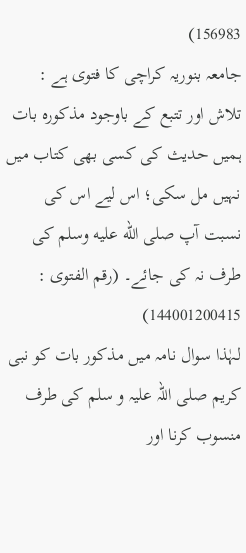156983)
جامعہ بنوریہ کراچی کا فتوی ہے :
تلاش اور تتبع کے باوجود مذکورہ بات ہمیں حدیث کی کسی بھی کتاب میں نہیں مل سکی؛ اس لیے اس کی نسبت آپ صلى الله عليه وسلم کی طرف نہ کی جائے۔ (رقم الفتوی : 144001200415)
لہٰذا سوال نامہ میں مذکور بات کو نبی کریم صلی اللہ علیہ و سلم کی طرف منسوب کرنا اور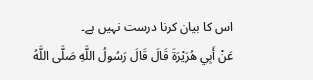اس کا بیان کرنا درست نہیں ہے۔
عَنْ أَبِي هُرَيْرَةَ قَالَ قَالَ رَسُولُ اللَّهِ صَلَّی اللَّهُ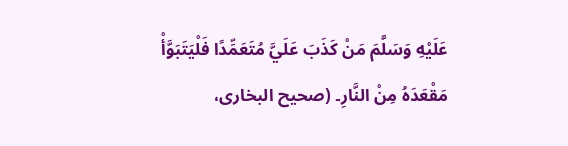عَلَيْهِ وَسَلَّمَ مَنْ کَذَبَ عَلَيَّ مُتَعَمِّدًا فَلْيَتَبَوَّأْ مَقْعَدَهُ مِنْ النَّارِ۔ (صحیح البخاری،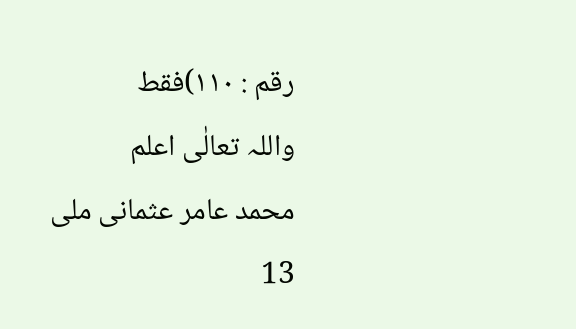رقم : ١١٠)فقط
واللہ تعالٰی اعلم
محمد عامر عثمانی ملی
13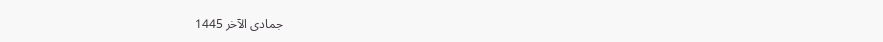جمادی الآخر 1445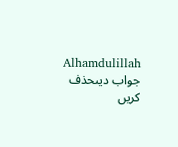Alhamdulillah
جواب دیںحذف کریں